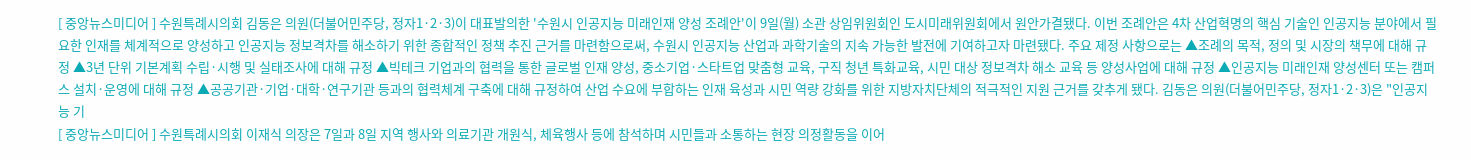[ 중앙뉴스미디어 ] 수원특례시의회 김동은 의원(더불어민주당, 정자1·2·3)이 대표발의한 '수원시 인공지능 미래인재 양성 조례안'이 9일(월) 소관 상임위원회인 도시미래위원회에서 원안가결됐다. 이번 조례안은 4차 산업혁명의 핵심 기술인 인공지능 분야에서 필요한 인재를 체계적으로 양성하고 인공지능 정보격차를 해소하기 위한 종합적인 정책 추진 근거를 마련함으로써, 수원시 인공지능 산업과 과학기술의 지속 가능한 발전에 기여하고자 마련됐다. 주요 제정 사항으로는 ▲조례의 목적, 정의 및 시장의 책무에 대해 규정 ▲3년 단위 기본계획 수립·시행 및 실태조사에 대해 규정 ▲빅테크 기업과의 협력을 통한 글로벌 인재 양성, 중소기업·스타트업 맞춤형 교육, 구직 청년 특화교육, 시민 대상 정보격차 해소 교육 등 양성사업에 대해 규정 ▲인공지능 미래인재 양성센터 또는 캠퍼스 설치·운영에 대해 규정 ▲공공기관·기업·대학·연구기관 등과의 협력체계 구축에 대해 규정하여 산업 수요에 부합하는 인재 육성과 시민 역량 강화를 위한 지방자치단체의 적극적인 지원 근거를 갖추게 됐다. 김동은 의원(더불어민주당, 정자1·2·3)은 "인공지능 기
[ 중앙뉴스미디어 ] 수원특례시의회 이재식 의장은 7일과 8일 지역 행사와 의료기관 개원식, 체육행사 등에 참석하며 시민들과 소통하는 현장 의정활동을 이어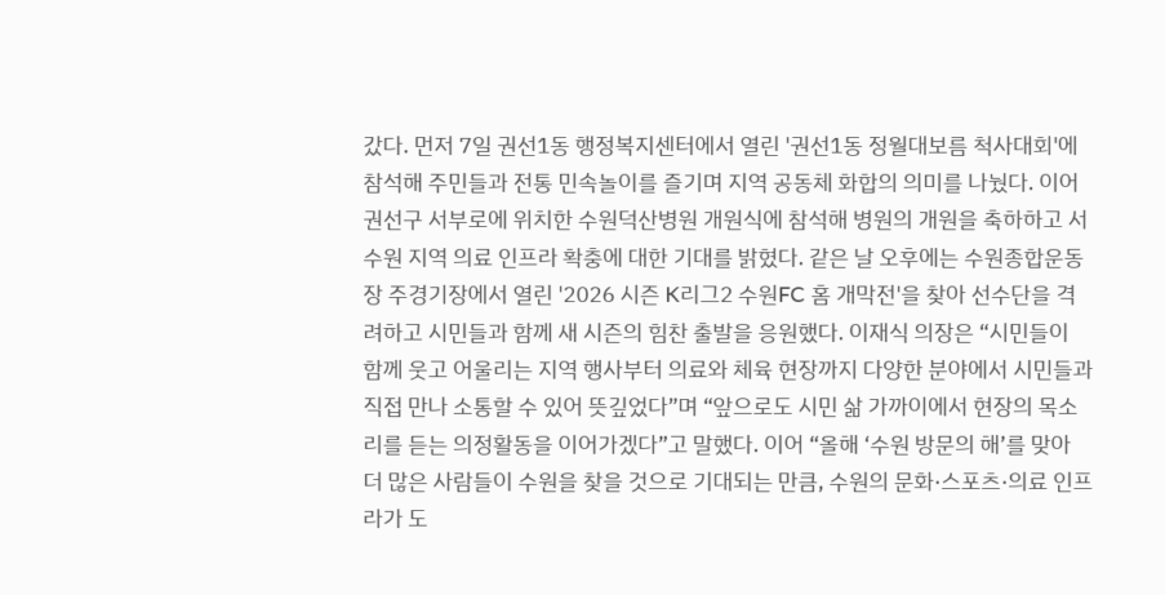갔다. 먼저 7일 권선1동 행정복지센터에서 열린 '권선1동 정월대보름 척사대회'에 참석해 주민들과 전통 민속놀이를 즐기며 지역 공동체 화합의 의미를 나눴다. 이어 권선구 서부로에 위치한 수원덕산병원 개원식에 참석해 병원의 개원을 축하하고 서수원 지역 의료 인프라 확충에 대한 기대를 밝혔다. 같은 날 오후에는 수원종합운동장 주경기장에서 열린 '2026 시즌 K리그2 수원FC 홈 개막전'을 찾아 선수단을 격려하고 시민들과 함께 새 시즌의 힘찬 출발을 응원했다. 이재식 의장은 “시민들이 함께 웃고 어울리는 지역 행사부터 의료와 체육 현장까지 다양한 분야에서 시민들과 직접 만나 소통할 수 있어 뜻깊었다”며 “앞으로도 시민 삶 가까이에서 현장의 목소리를 듣는 의정활동을 이어가겠다”고 말했다. 이어 “올해 ‘수원 방문의 해’를 맞아 더 많은 사람들이 수원을 찾을 것으로 기대되는 만큼, 수원의 문화·스포츠·의료 인프라가 도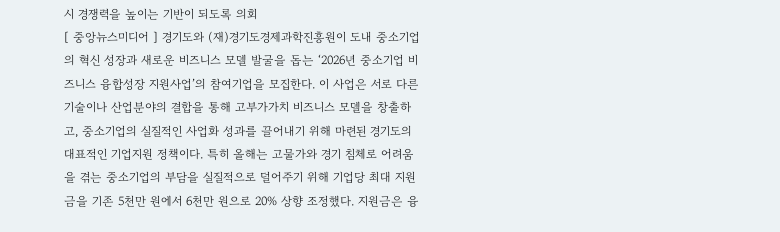시 경쟁력을 높이는 기반이 되도록 의회
[ 중앙뉴스미디어 ] 경기도와 (재)경기도경제과학진흥원이 도내 중소기업의 혁신 성장과 새로운 비즈니스 모델 발굴을 돕는 ‘2026년 중소기업 비즈니스 융합성장 지원사업’의 참여기업을 모집한다. 이 사업은 서로 다른 기술이나 산업분야의 결합을 통해 고부가가치 비즈니스 모델을 창출하고, 중소기업의 실질적인 사업화 성과를 끌어내기 위해 마련된 경기도의 대표적인 기업지원 정책이다. 특히 올해는 고물가와 경기 침체로 어려움을 겪는 중소기업의 부담을 실질적으로 덜어주기 위해 기업당 최대 지원금을 기존 5천만 원에서 6천만 원으로 20% 상향 조정했다. 지원금은 융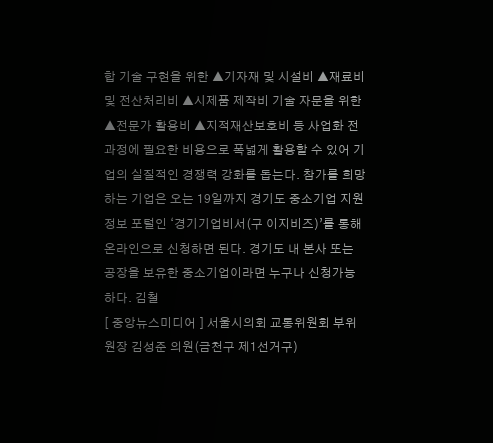합 기술 구현을 위한 ▲기자재 및 시설비 ▲재료비 및 전산처리비 ▲시제품 제작비 기술 자문을 위한 ▲전문가 활용비 ▲지적재산보호비 등 사업화 전 과정에 필요한 비용으로 폭넓게 활용할 수 있어 기업의 실질적인 경쟁력 강화를 돕는다. 참가를 희망하는 기업은 오는 19일까지 경기도 중소기업 지원정보 포털인 ‘경기기업비서(구 이지비즈)’를 통해 온라인으로 신청하면 된다. 경기도 내 본사 또는 공장을 보유한 중소기업이라면 누구나 신청가능하다. 김철
[ 중앙뉴스미디어 ] 서울시의회 교통위원회 부위원장 김성준 의원(금천구 제1선거구)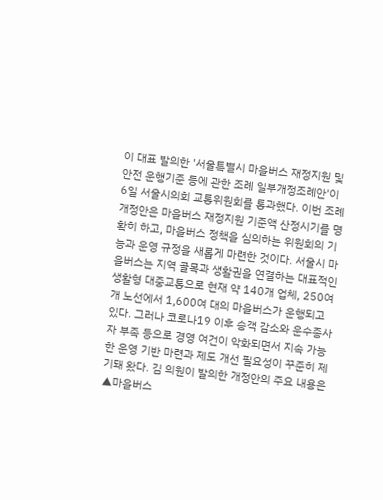이 대표 발의한 '서울특별시 마을버스 재정지원 및 안전 운행기준 등에 관한 조례 일부개정조례안'이 6일 서울시의회 교통위원회를 통과했다. 이번 조례 개정안은 마을버스 재정지원 기준액 산정시기를 명확히 하고, 마을버스 정책을 심의하는 위원회의 기능과 운영 규정을 새롭게 마련한 것이다. 서울시 마을버스는 지역 골목과 생활권을 연결하는 대표적인 생활형 대중교통으로 현재 약 140개 업체, 250여 개 노선에서 1,600여 대의 마을버스가 운행되고 있다. 그러나 코로나19 이후 승객 감소와 운수종사자 부족 등으로 경영 여건이 악화되면서 지속 가능한 운영 기반 마련과 제도 개선 필요성이 꾸준히 제기돼 왔다. 김 의원이 발의한 개정안의 주요 내용은 ▲마을버스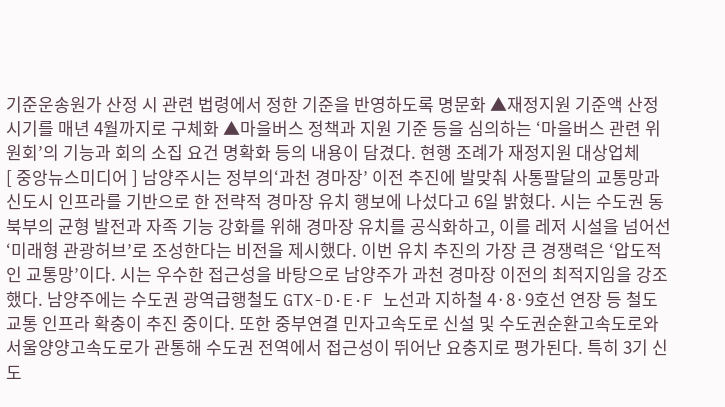기준운송원가 산정 시 관련 법령에서 정한 기준을 반영하도록 명문화 ▲재정지원 기준액 산정 시기를 매년 4월까지로 구체화 ▲마을버스 정책과 지원 기준 등을 심의하는 ‘마을버스 관련 위원회’의 기능과 회의 소집 요건 명확화 등의 내용이 담겼다. 현행 조례가 재정지원 대상업체
[ 중앙뉴스미디어 ] 남양주시는 정부의‘과천 경마장’ 이전 추진에 발맞춰 사통팔달의 교통망과 신도시 인프라를 기반으로 한 전략적 경마장 유치 행보에 나섰다고 6일 밝혔다. 시는 수도권 동북부의 균형 발전과 자족 기능 강화를 위해 경마장 유치를 공식화하고, 이를 레저 시설을 넘어선 ‘미래형 관광허브’로 조성한다는 비전을 제시했다. 이번 유치 추진의 가장 큰 경쟁력은 ‘압도적인 교통망’이다. 시는 우수한 접근성을 바탕으로 남양주가 과천 경마장 이전의 최적지임을 강조했다. 남양주에는 수도권 광역급행철도 GTX-D·E·F 노선과 지하철 4·8·9호선 연장 등 철도 교통 인프라 확충이 추진 중이다. 또한 중부연결 민자고속도로 신설 및 수도권순환고속도로와 서울양양고속도로가 관통해 수도권 전역에서 접근성이 뛰어난 요충지로 평가된다. 특히 3기 신도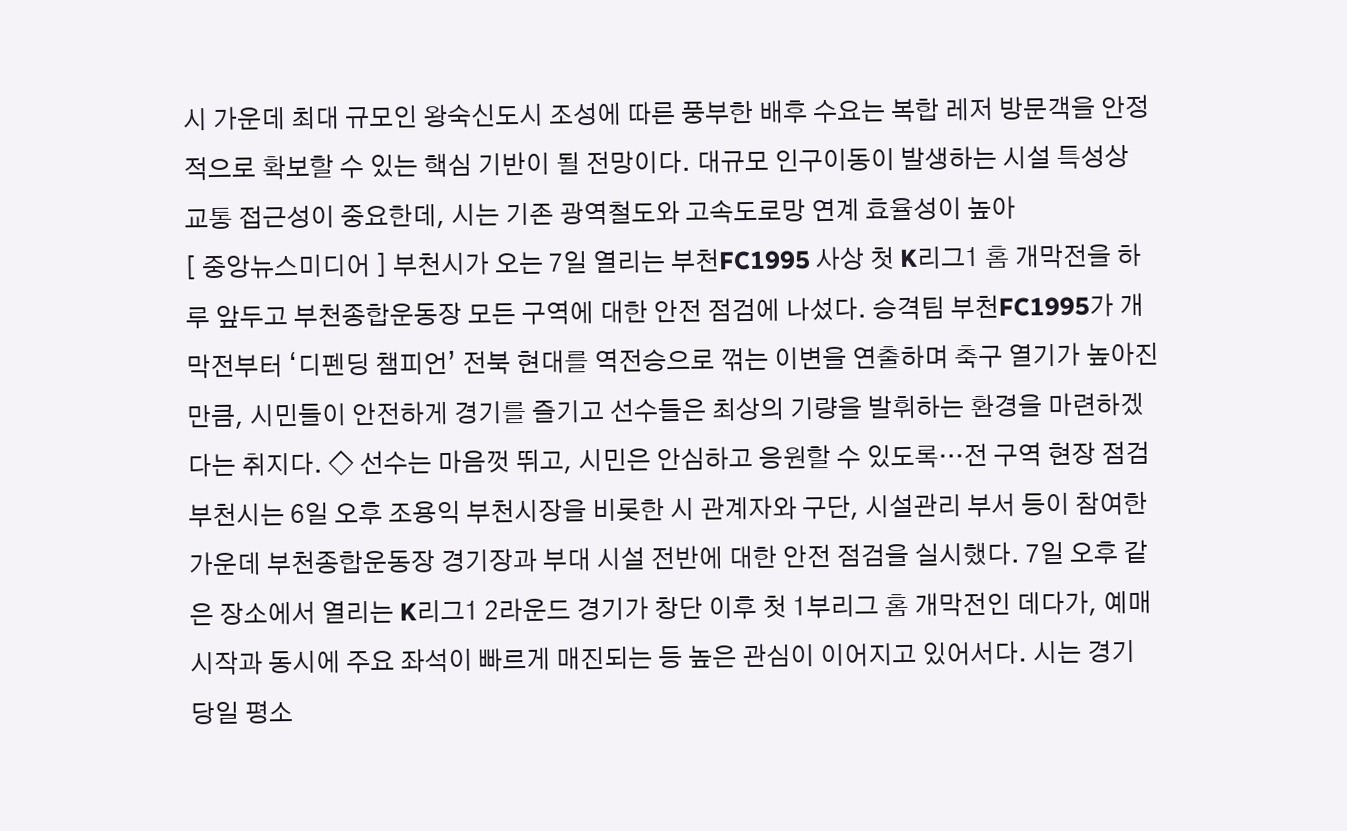시 가운데 최대 규모인 왕숙신도시 조성에 따른 풍부한 배후 수요는 복합 레저 방문객을 안정적으로 확보할 수 있는 핵심 기반이 될 전망이다. 대규모 인구이동이 발생하는 시설 특성상 교통 접근성이 중요한데, 시는 기존 광역철도와 고속도로망 연계 효율성이 높아
[ 중앙뉴스미디어 ] 부천시가 오는 7일 열리는 부천FC1995 사상 첫 K리그1 홈 개막전을 하루 앞두고 부천종합운동장 모든 구역에 대한 안전 점검에 나섰다. 승격팀 부천FC1995가 개막전부터 ‘디펜딩 챔피언’ 전북 현대를 역전승으로 꺾는 이변을 연출하며 축구 열기가 높아진 만큼, 시민들이 안전하게 경기를 즐기고 선수들은 최상의 기량을 발휘하는 환경을 마련하겠다는 취지다. ◇ 선수는 마음껏 뛰고, 시민은 안심하고 응원할 수 있도록…전 구역 현장 점검 부천시는 6일 오후 조용익 부천시장을 비롯한 시 관계자와 구단, 시설관리 부서 등이 참여한 가운데 부천종합운동장 경기장과 부대 시설 전반에 대한 안전 점검을 실시했다. 7일 오후 같은 장소에서 열리는 K리그1 2라운드 경기가 창단 이후 첫 1부리그 홈 개막전인 데다가, 예매 시작과 동시에 주요 좌석이 빠르게 매진되는 등 높은 관심이 이어지고 있어서다. 시는 경기 당일 평소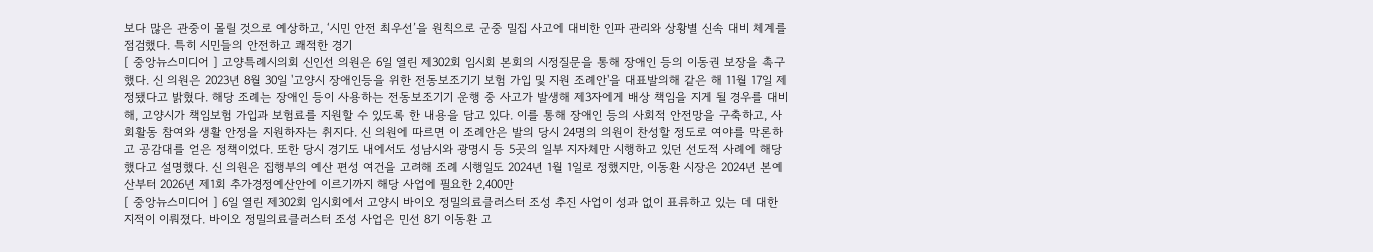보다 많은 관중이 몰릴 것으로 예상하고, ‘시민 안전 최우선’을 원칙으로 군중 밀집 사고에 대비한 인파 관리와 상황별 신속 대비 체계를 점검했다. 특히 시민들의 안전하고 쾌적한 경기
[ 중앙뉴스미디어 ] 고양특례시의회 신인선 의원은 6일 열린 제302회 임시회 본회의 시정질문을 통해 장애인 등의 이동권 보장을 촉구했다. 신 의원은 2023년 8월 30일 '고양시 장애인등을 위한 전동보조기기 보험 가입 및 지원 조례안'을 대표발의해 같은 해 11월 17일 제정됐다고 밝혔다. 해당 조례는 장애인 등이 사용하는 전동보조기기 운행 중 사고가 발생해 제3자에게 배상 책임을 지게 될 경우를 대비해, 고양시가 책임보험 가입과 보험료를 지원할 수 있도록 한 내용을 담고 있다. 이를 통해 장애인 등의 사회적 안전망을 구축하고, 사회활동 참여와 생활 안정을 지원하자는 취지다. 신 의원에 따르면 이 조례안은 발의 당시 24명의 의원이 찬성할 정도로 여야를 막론하고 공감대를 얻은 정책이었다. 또한 당시 경기도 내에서도 성남시와 광명시 등 5곳의 일부 지자체만 시행하고 있던 선도적 사례에 해당했다고 설명했다. 신 의원은 집행부의 예산 편성 여건을 고려해 조례 시행일도 2024년 1월 1일로 정했지만, 이동환 시장은 2024년 본예산부터 2026년 제1회 추가경정예산안에 이르기까지 해당 사업에 필요한 2,400만
[ 중앙뉴스미디어 ] 6일 열린 제302회 임시회에서 고양시 바이오 정밀의료클러스터 조성 추진 사업이 성과 없이 표류하고 있는 데 대한 지적이 이뤄졌다. 바이오 정밀의료클러스터 조성 사업은 민선 8기 이동환 고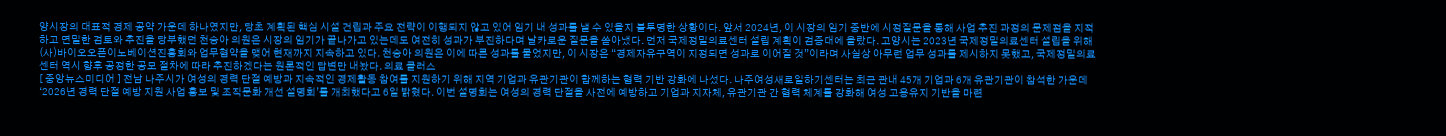양시장의 대표적 경제 공약 가운데 하나였지만, 당초 계획된 핵심 시설 건립과 주요 전략이 이행되지 않고 있어 임기 내 성과를 낼 수 있을지 불투명한 상황이다. 앞서 2024년, 이 시장의 임기 중반에 시정질문을 통해 사업 추진 과정의 문제점을 지적하고 면밀한 검토와 추진을 당부했던 천승아 의원은 시장의 임기가 끝나가고 있는데도 여전히 성과가 부진하다며 날카로운 질문을 쏟아냈다. 먼저 국제정밀의료센터 설립 계획이 검증대에 올랐다. 고양시는 2023년 국제정밀의료센터 설립을 위해 (사)바이오오픈이노베이션진흥회와 업무협약을 맺어 현재까지 지속하고 있다. 천승아 의원은 이에 따른 성과를 물었지만, 이 시장은 “경제자유구역이 지정되면 성과로 이어질 것”이라며 사실상 아무런 업무 성과를 제시하지 못했고, 국제정밀의료센터 역시 향후 공정한 공모 절차에 따라 추진하겠다는 원론적인 답변만 내놨다. 의료 클러스
[ 중앙뉴스미디어 ] 전남 나주시가 여성의 경력 단절 예방과 지속적인 경제활동 참여를 지원하기 위해 지역 기업과 유관기관이 함께하는 협력 기반 강화에 나섰다. 나주여성새로일하기센터는 최근 관내 45개 기업과 6개 유관기관이 참석한 가운데 ‘2026년 경력 단절 예방 지원 사업 홍보 및 조직문화 개선 설명회’를 개최했다고 6일 밝혔다. 이번 설명회는 여성의 경력 단절을 사전에 예방하고 기업과 지자체, 유관기관 간 협력 체계를 강화해 여성 고용유지 기반을 마련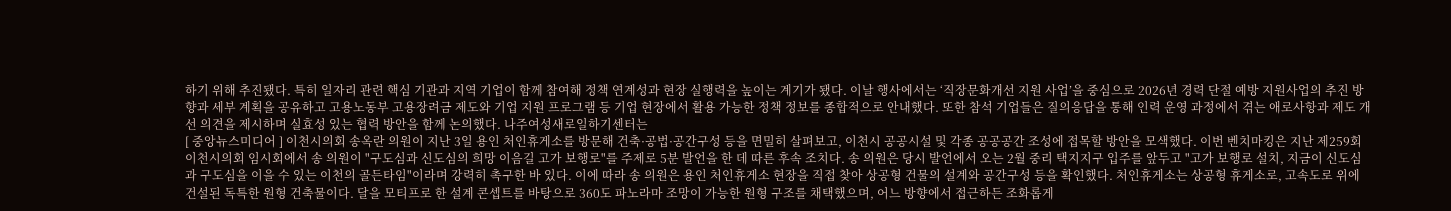하기 위해 추진됐다. 특히 일자리 관련 핵심 기관과 지역 기업이 함께 참여해 정책 연계성과 현장 실행력을 높이는 계기가 됐다. 이날 행사에서는 ‘직장문화개선 지원 사업’을 중심으로 2026년 경력 단절 예방 지원사업의 추진 방향과 세부 계획을 공유하고 고용노동부 고용장려금 제도와 기업 지원 프로그램 등 기업 현장에서 활용 가능한 정책 정보를 종합적으로 안내했다. 또한 참석 기업들은 질의응답을 통해 인력 운영 과정에서 겪는 애로사항과 제도 개선 의견을 제시하며 실효성 있는 협력 방안을 함께 논의했다. 나주여성새로일하기센터는
[ 중앙뉴스미디어 ] 이천시의회 송옥란 의원이 지난 3일 용인 처인휴게소를 방문해 건축·공법·공간구성 등을 면밀히 살펴보고, 이천시 공공시설 및 각종 공공공간 조성에 접목할 방안을 모색했다. 이번 벤치마킹은 지난 제259회 이천시의회 임시회에서 송 의원이 "구도심과 신도심의 희망 이음길 고가 보행로"를 주제로 5분 발언을 한 데 따른 후속 조치다. 송 의원은 당시 발언에서 오는 2월 중리 택지지구 입주를 앞두고 "고가 보행로 설치, 지금이 신도심과 구도심을 이을 수 있는 이천의 골든타임"이라며 강력히 촉구한 바 있다. 이에 따라 송 의원은 용인 처인휴게소 현장을 직접 찾아 상공형 건물의 설계와 공간구성 등을 확인했다. 처인휴게소는 상공형 휴게소로, 고속도로 위에 건설된 독특한 원형 건축물이다. 달을 모티프로 한 설계 콘셉트를 바탕으로 360도 파노라마 조망이 가능한 원형 구조를 채택했으며, 어느 방향에서 접근하든 조화롭게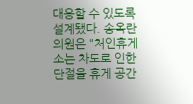대응할 수 있도록 설계됐다. 송옥란 의원은 "처인휴게소는 차도로 인한 단절을 휴게 공간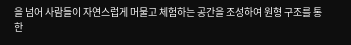을 넘어 사람들이 자연스럽게 머물고 체험하는 공간을 조성하여 원형 구조를 통한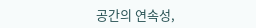공간의 연속성,